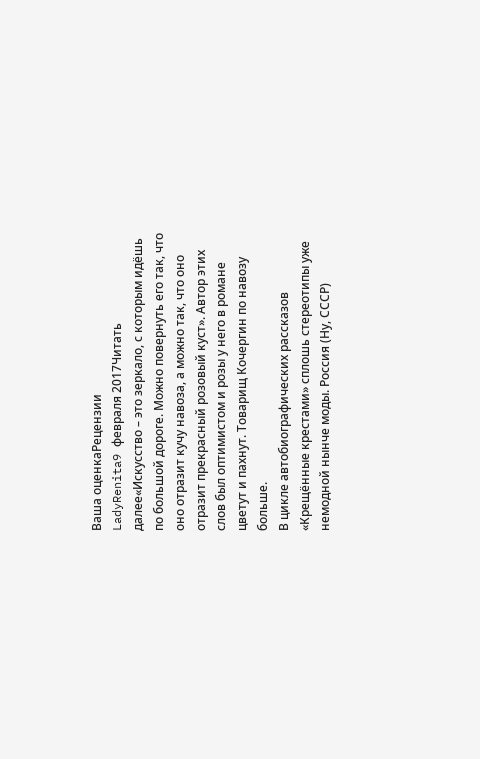Ваша оценкаРецензии
LadyRenita9 февраля 2017Читать далее«Искусство – это зеркало, с которым идёшь по большой дороге. Можно повернуть его так, что оно отразит кучу навоза, а можно так, что оно отразит прекрасный розовый куст». Автор этих слов был оптимистом и розы у него в романе цветут и пахнут. Товарищ Кочергин по навозу больше.
В цикле автобиографических рассказов «Крещённые крестами» сплошь стереотипы уже немодной нынче моды. Россия (Ну, СССР)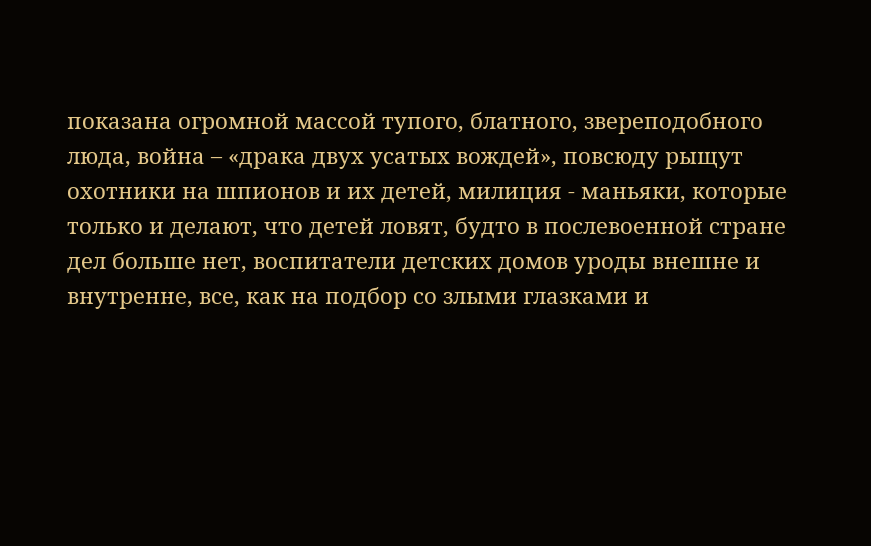показана огромной массой тупого, блатного, звереподобного люда, война – «драка двух усатых вождей», повсюду рыщут охотники на шпионов и их детей, милиция - маньяки, которые только и делают, что детей ловят, будто в послевоенной стране дел больше нет, воспитатели детских домов уроды внешне и внутренне, все, как на подбор со злыми глазками и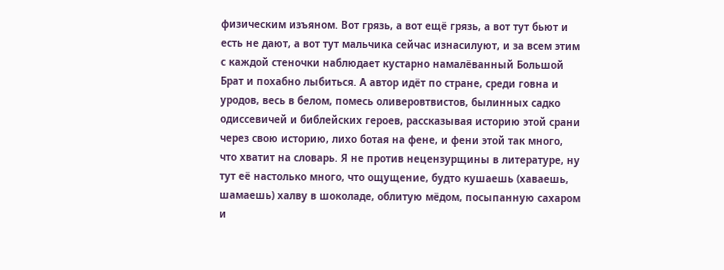физическим изъяном. Вот грязь, а вот ещё грязь, а вот тут бьют и есть не дают, а вот тут мальчика сейчас изнасилуют, и за всем этим с каждой стеночки наблюдает кустарно намалёванный Большой Брат и похабно лыбиться. А автор идёт по стране, среди говна и уродов, весь в белом, помесь оливеровтвистов, былинных садко одиссевичей и библейских героев, рассказывая историю этой срани через свою историю, лихо ботая на фене, и фени этой так много, что хватит на словарь. Я не против нецензурщины в литературе, ну тут её настолько много, что ощущение, будто кушаешь (хаваешь, шамаешь) халву в шоколаде, облитую мёдом, посыпанную сахаром и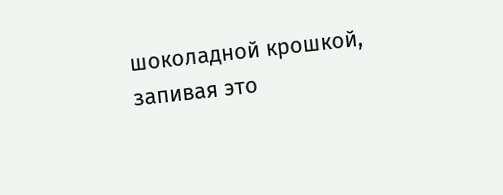шоколадной крошкой, запивая это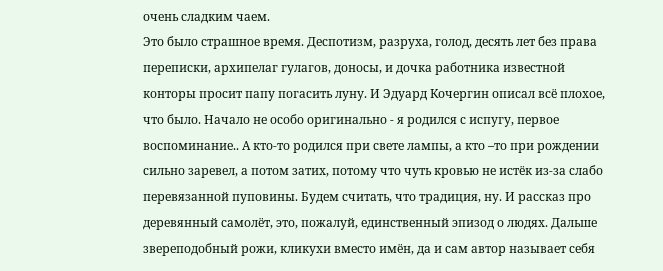очень сладким чаем.
Это было страшное время. Деспотизм, разруха, голод, десять лет без права переписки, архипелаг гулагов, доносы, и дочка работника известной конторы просит папу погасить луну. И Эдуард Кочергин описал всё плохое, что было. Начало не особо оригинально - я родился с испугу, первое воспоминание.. А кто-то родился при свете лампы, а кто –то при рождении сильно заревел, а потом затих, потому что чуть кровью не истёк из-за слабо перевязанной пуповины. Будем считать, что традиция, ну. И рассказ про деревянный самолёт, это, пожалуй, единственный эпизод о людях. Дальше звереподобный рожи, кликухи вместо имён, да и сам автор называет себя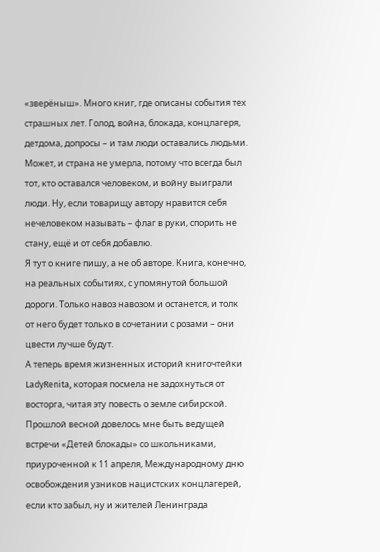«зверёныш». Много книг, где описаны события тех страшных лет. Голод, война, блокада, концлагеря, детдома, допросы – и там люди оставались людьми. Может, и страна не умерла, потому что всегда был тот, кто оставался человеком, и войну выиграли люди. Ну, если товарищу автору нравится себя нечеловеком называть – флаг в руки, спорить не стану, ещё и от себя добавлю.
Я тут о книге пишу, а не об авторе. Книга, конечно, на реальных событиях, с упомянутой большой дороги. Только навоз навозом и останется, и толк от него будет только в сочетании с розами – они цвести лучше будут.
А теперь время жизненных историй книгочтейки LadyRenita, которая посмела не задохнуться от восторга, читая эту повесть о земле сибирской. Прошлой весной довелось мне быть ведущей встречи «Детей блокады» со школьниками, приуроченной к 11 апреля, Международному дню освобождения узников нацистских концлагерей, если кто забыл, ну и жителей Ленинграда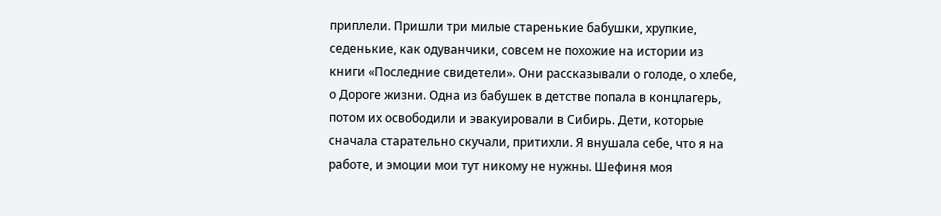приплели. Пришли три милые старенькие бабушки, хрупкие, седенькие, как одуванчики, совсем не похожие на истории из книги «Последние свидетели». Они рассказывали о голоде, о хлебе, о Дороге жизни. Одна из бабушек в детстве попала в концлагерь, потом их освободили и эвакуировали в Сибирь. Дети, которые сначала старательно скучали, притихли. Я внушала себе, что я на работе, и эмоции мои тут никому не нужны. Шефиня моя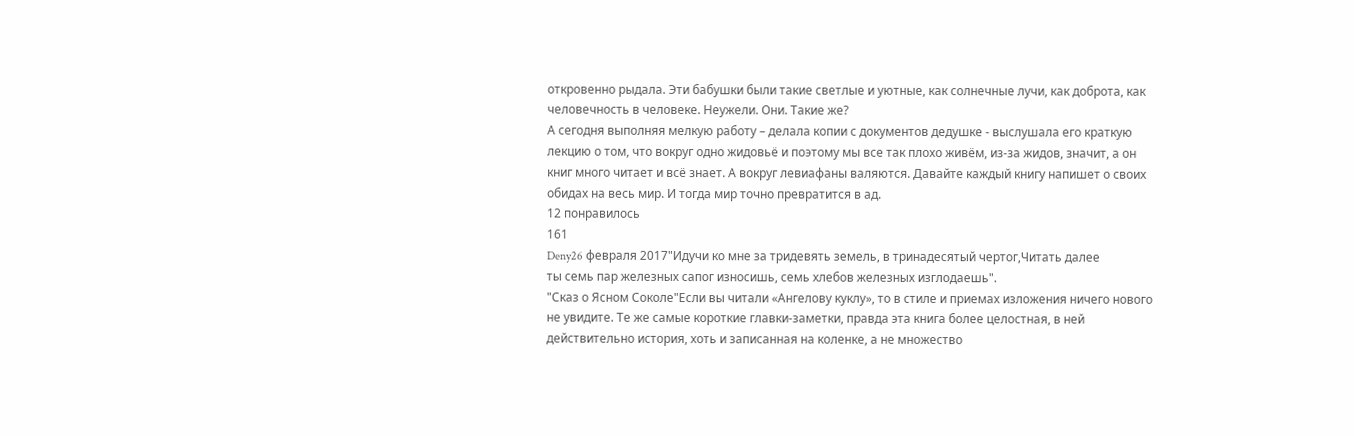откровенно рыдала. Эти бабушки были такие светлые и уютные, как солнечные лучи, как доброта, как человечность в человеке. Неужели. Они. Такие же?
А сегодня выполняя мелкую работу – делала копии с документов дедушке - выслушала его краткую лекцию о том, что вокруг одно жидовьё и поэтому мы все так плохо живём, из-за жидов, значит, а он книг много читает и всё знает. А вокруг левиафаны валяются. Давайте каждый книгу напишет о своих обидах на весь мир. И тогда мир точно превратится в ад.
12 понравилось
161
Deny26 февраля 2017"Идучи ко мне за тридевять земель, в тринадесятый чертог,Читать далее
ты семь пар железных сапог износишь, семь хлебов железных изглодаешь".
"Сказ о Ясном Соколе"Если вы читали «Ангелову куклу», то в стиле и приемах изложения ничего нового не увидите. Те же самые короткие главки-заметки, правда эта книга более целостная, в ней действительно история, хоть и записанная на коленке, а не множество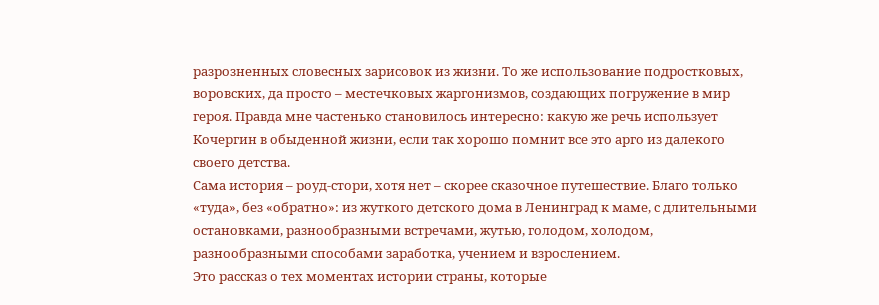разрозненных словесных зарисовок из жизни. То же использование подростковых, воровских, да просто – местечковых жаргонизмов, создающих погружение в мир героя. Правда мне частенько становилось интересно: какую же речь использует Кочергин в обыденной жизни, если так хорошо помнит все это арго из далекого своего детства.
Сама история – роуд-стори, хотя нет – скорее сказочное путешествие. Благо только «туда», без «обратно»: из жуткого детского дома в Ленинград к маме, с длительными остановками, разнообразными встречами, жутью, голодом, холодом, разнообразными способами заработка, учением и взрослением.
Это рассказ о тех моментах истории страны, которые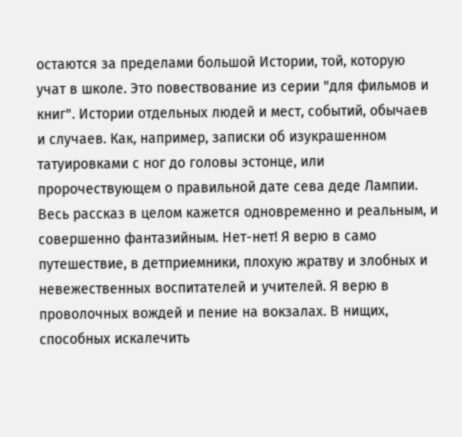остаются за пределами большой Истории, той, которую учат в школе. Это повествование из серии "для фильмов и книг". Истории отдельных людей и мест, событий, обычаев и случаев. Как, например, записки об изукрашенном татуировками с ног до головы эстонце, или пророчествующем о правильной дате сева деде Лампии.
Весь рассказ в целом кажется одновременно и реальным, и совершенно фантазийным. Нет-нет! Я верю в само путешествие, в детприемники, плохую жратву и злобных и невежественных воспитателей и учителей. Я верю в проволочных вождей и пение на вокзалах. В нищих, способных искалечить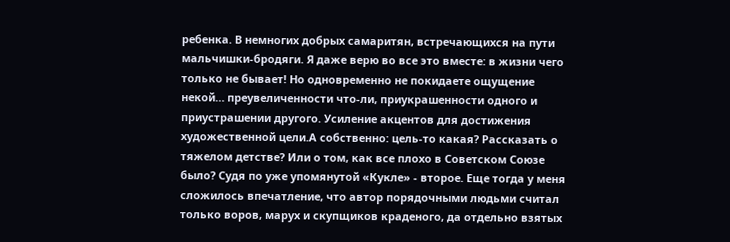ребенка. В немногих добрых самаритян, встречающихся на пути мальчишки-бродяги. Я даже верю во все это вместе: в жизни чего только не бывает! Но одновременно не покидаете ощущение некой… преувеличенности что-ли, приукрашенности одного и приустрашении другого. Усиление акцентов для достижения художественной цели.А собственно: цель-то какая? Рассказать о тяжелом детстве? Или о том, как все плохо в Советском Союзе было? Судя по уже упомянутой «Кукле» - второе. Еще тогда у меня сложилось впечатление, что автор порядочными людьми считал только воров, марух и скупщиков краденого, да отдельно взятых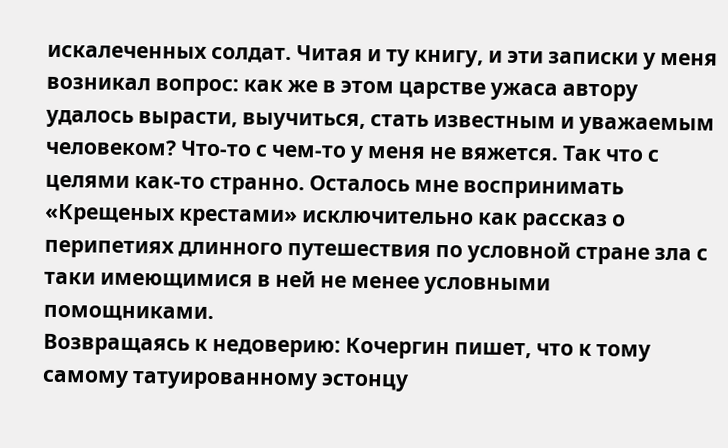искалеченных солдат. Читая и ту книгу, и эти записки у меня возникал вопрос: как же в этом царстве ужаса автору удалось вырасти, выучиться, стать известным и уважаемым человеком? Что-то с чем-то у меня не вяжется. Так что с целями как-то странно. Осталось мне воспринимать «Крещеных крестами» исключительно как рассказ о перипетиях длинного путешествия по условной стране зла с таки имеющимися в ней не менее условными помощниками.
Возвращаясь к недоверию: Кочергин пишет, что к тому самому татуированному эстонцу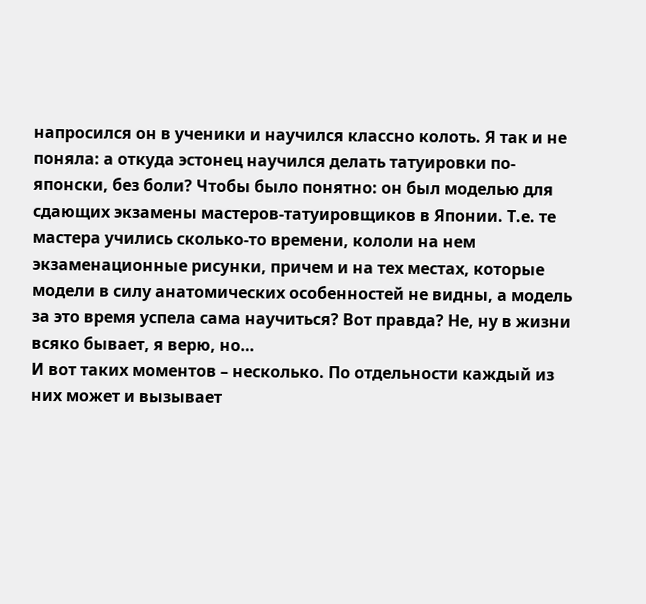напросился он в ученики и научился классно колоть. Я так и не поняла: а откуда эстонец научился делать татуировки по-японски, без боли? Чтобы было понятно: он был моделью для сдающих экзамены мастеров-татуировщиков в Японии. Т.е. те мастера учились сколько-то времени, кололи на нем экзаменационные рисунки, причем и на тех местах, которые модели в силу анатомических особенностей не видны, а модель за это время успела сама научиться? Вот правда? Не, ну в жизни всяко бывает, я верю, но…
И вот таких моментов – несколько. По отдельности каждый из них может и вызывает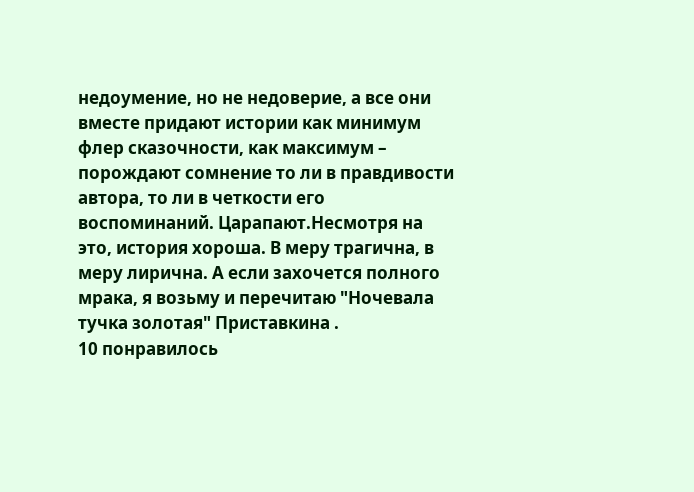недоумение, но не недоверие, а все они вместе придают истории как минимум флер сказочности, как максимум – порождают сомнение то ли в правдивости автора, то ли в четкости его воспоминаний. Царапают.Несмотря на это, история хороша. В меру трагична, в меру лирична. А если захочется полного мрака, я возьму и перечитаю "Ночевала тучка золотая" Приставкина .
10 понравилось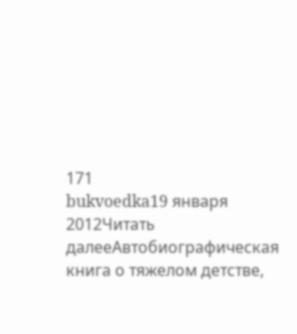171
bukvoedka19 января 2012Читать далееАвтобиографическая книга о тяжелом детстве,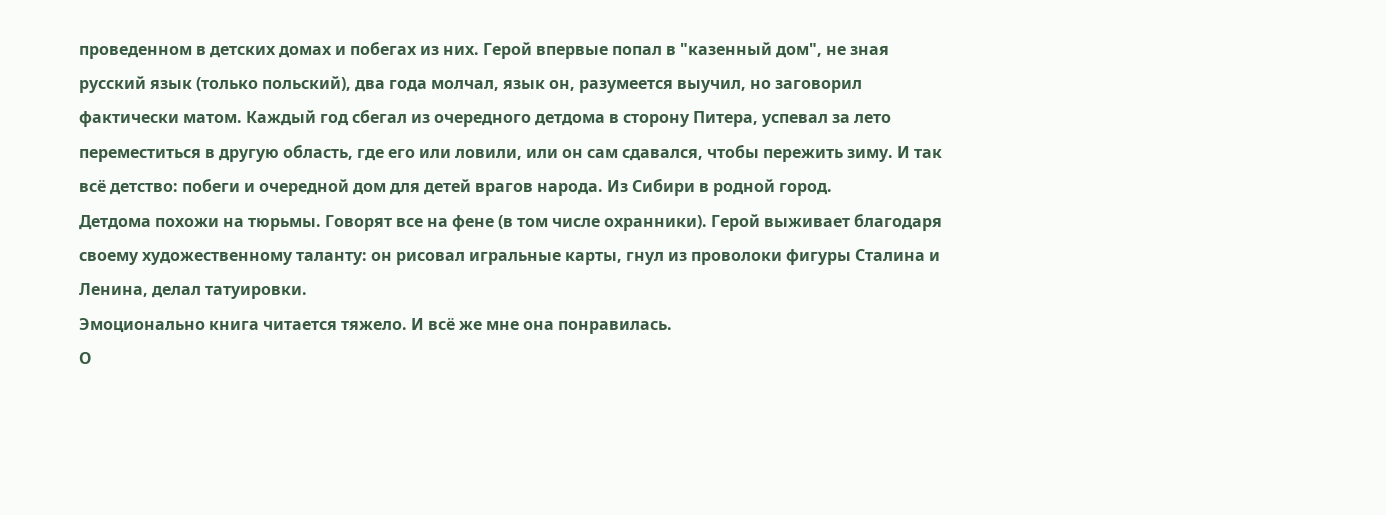проведенном в детских домах и побегах из них. Герой впервые попал в "казенный дом", не зная русский язык (только польский), два года молчал, язык он, разумеется выучил, но заговорил фактически матом. Каждый год сбегал из очередного детдома в сторону Питера, успевал за лето переместиться в другую область, где его или ловили, или он сам сдавался, чтобы пережить зиму. И так всё детство: побеги и очередной дом для детей врагов народа. Из Сибири в родной город.
Детдома похожи на тюрьмы. Говорят все на фене (в том числе охранники). Герой выживает благодаря своему художественному таланту: он рисовал игральные карты, гнул из проволоки фигуры Сталина и Ленина, делал татуировки.
Эмоционально книга читается тяжело. И всё же мне она понравилась.
О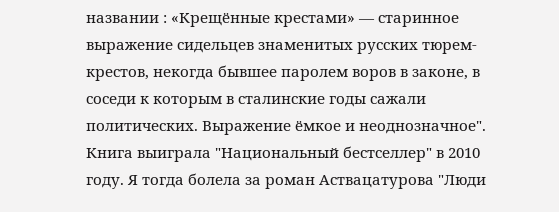названии : «Крещённые крестами» — старинное выражение сидельцев знаменитых русских тюрем-крестов, некогда бывшее паролем воров в законе, в соседи к которым в сталинские годы сажали политических. Выражение ёмкое и неоднозначное".
Книга выиграла "Национальный бестселлер" в 2010 году. Я тогда болела за роман Аствацатурова "Люди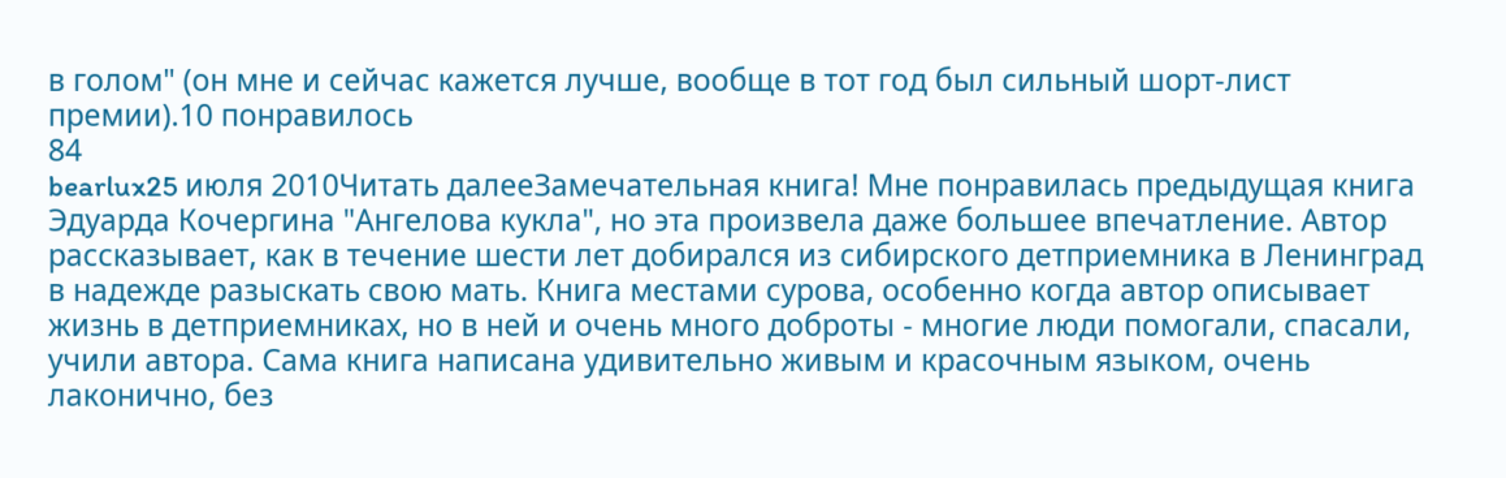в голом" (он мне и сейчас кажется лучше, вообще в тот год был сильный шорт-лист премии).10 понравилось
84
bearlux25 июля 2010Читать далееЗамечательная книга! Мне понравилась предыдущая книга Эдуарда Кочергина "Ангелова кукла", но эта произвела даже большее впечатление. Автор рассказывает, как в течение шести лет добирался из сибирского детприемника в Ленинград в надежде разыскать свою мать. Книга местами сурова, особенно когда автор описывает жизнь в детприемниках, но в ней и очень много доброты - многие люди помогали, спасали, учили автора. Сама книга написана удивительно живым и красочным языком, очень лаконично, без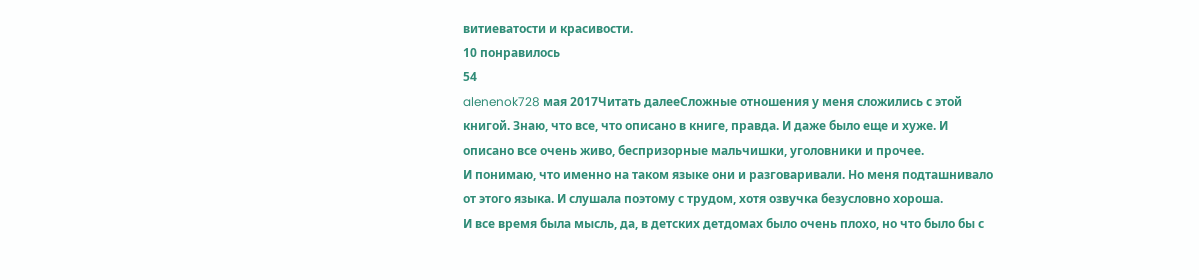витиеватости и красивости.
10 понравилось
54
alenenok728 мая 2017Читать далееСложные отношения у меня сложились с этой книгой. Знаю, что все, что описано в книге, правда. И даже было еще и хуже. И описано все очень живо, беспризорные мальчишки, уголовники и прочее.
И понимаю, что именно на таком языке они и разговаривали. Но меня подташнивало от этого языка. И слушала поэтому с трудом, хотя озвучка безусловно хороша.
И все время была мысль, да, в детских детдомах было очень плохо, но что было бы с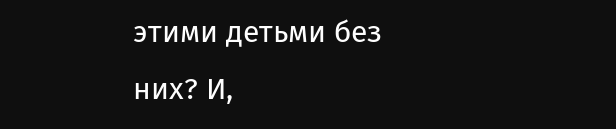этими детьми без них? И,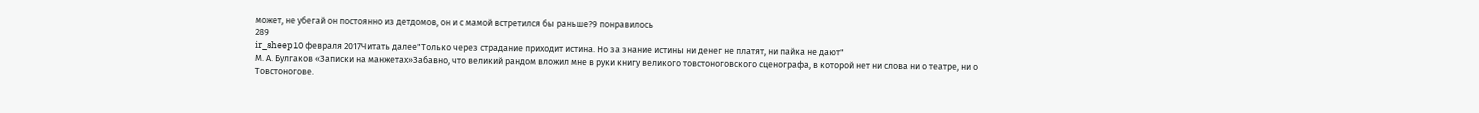может, не убегай он постоянно из детдомов, он и с мамой встретился бы раньше?9 понравилось
289
ir_sheep10 февраля 2017Читать далее"Только через страдание приходит истина. Но за знание истины ни денег не платят, ни пайка не дают"
М. А. Булгаков «Записки на манжетах»Забавно, что великий рандом вложил мне в руки книгу великого товстоноговского сценографа, в которой нет ни слова ни о театре, ни о Товстоногове.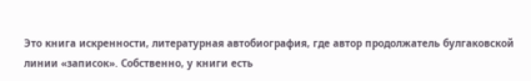Это книга искренности, литературная автобиография, где автор продолжатель булгаковской линии «записок». Собственно, у книги есть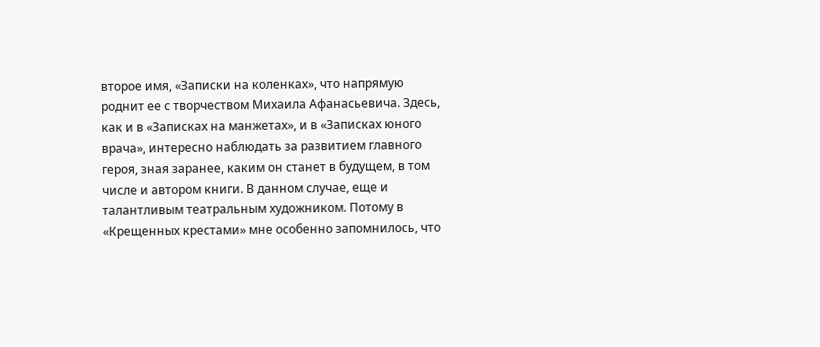второе имя, «Записки на коленках», что напрямую роднит ее с творчеством Михаила Афанасьевича. Здесь, как и в «Записках на манжетах», и в «Записках юного врача», интересно наблюдать за развитием главного героя, зная заранее, каким он станет в будущем, в том числе и автором книги. В данном случае, еще и талантливым театральным художником. Потому в «Крещенных крестами» мне особенно запомнилось, что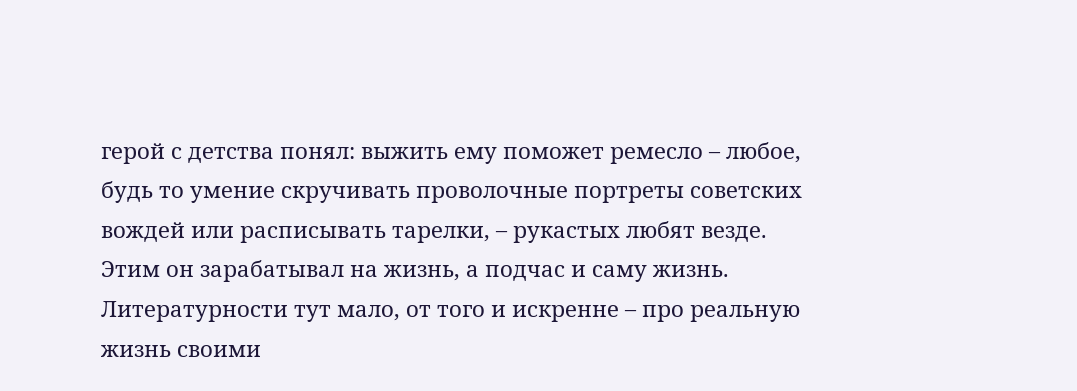герой с детства понял: выжить ему поможет ремесло – любое, будь то умение скручивать проволочные портреты советских вождей или расписывать тарелки, – рукастых любят везде. Этим он зарабатывал на жизнь, а подчас и саму жизнь.
Литературности тут мало, от того и искренне – про реальную жизнь своими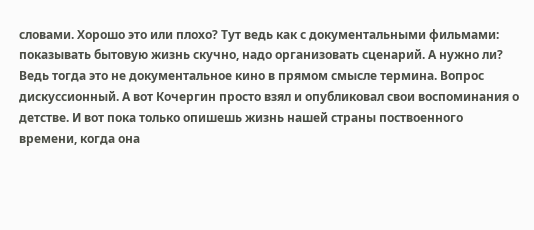словами. Хорошо это или плохо? Тут ведь как с документальными фильмами: показывать бытовую жизнь скучно, надо организовать сценарий. А нужно ли? Ведь тогда это не документальное кино в прямом смысле термина. Вопрос дискуссионный. А вот Кочергин просто взял и опубликовал свои воспоминания о детстве. И вот пока только опишешь жизнь нашей страны поствоенного времени, когда она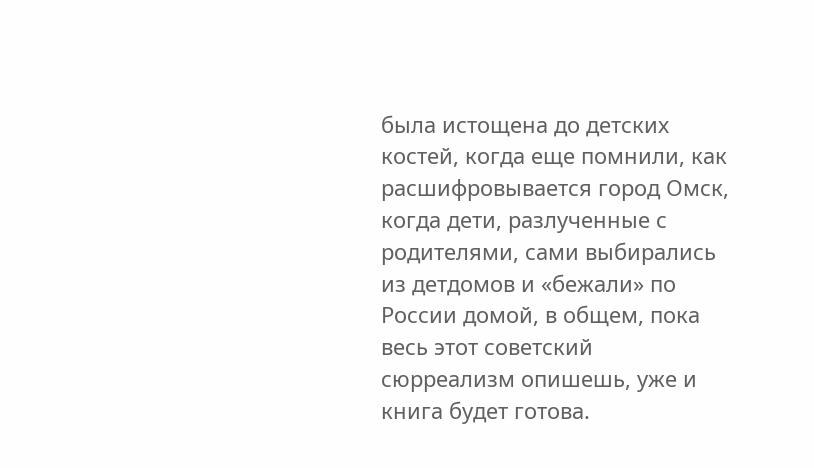была истощена до детских костей, когда еще помнили, как расшифровывается город Омск, когда дети, разлученные с родителями, сами выбирались из детдомов и «бежали» по России домой, в общем, пока весь этот советский сюрреализм опишешь, уже и книга будет готова.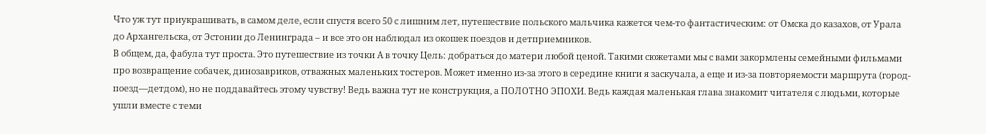Что уж тут приукрашивать, в самом деле, если спустя всего 50 с лишним лет, путешествие польского мальчика кажется чем-то фантастическим: от Омска до казахов, от Урала до Архангельска, от Эстонии до Ленинграда – и все это он наблюдал из окошек поездов и детприемников.
В общем, да, фабула тут проста. Это путешествие из точки А в точку Цель: добраться до матери любой ценой. Такими сюжетами мы с вами закормлены семейными фильмами про возвращение собачек, динозавриков, отважных маленьких тостеров. Может именно из-за этого в середине книги я заскучала, а еще и из-за повторяемости маршрута (город-поезд—детдом), но не поддавайтесь этому чувству! Ведь важна тут не конструкция, а ПОЛОТНО ЭПОХИ. Ведь каждая маленькая глава знакомит читателя с людьми, которые ушли вместе с теми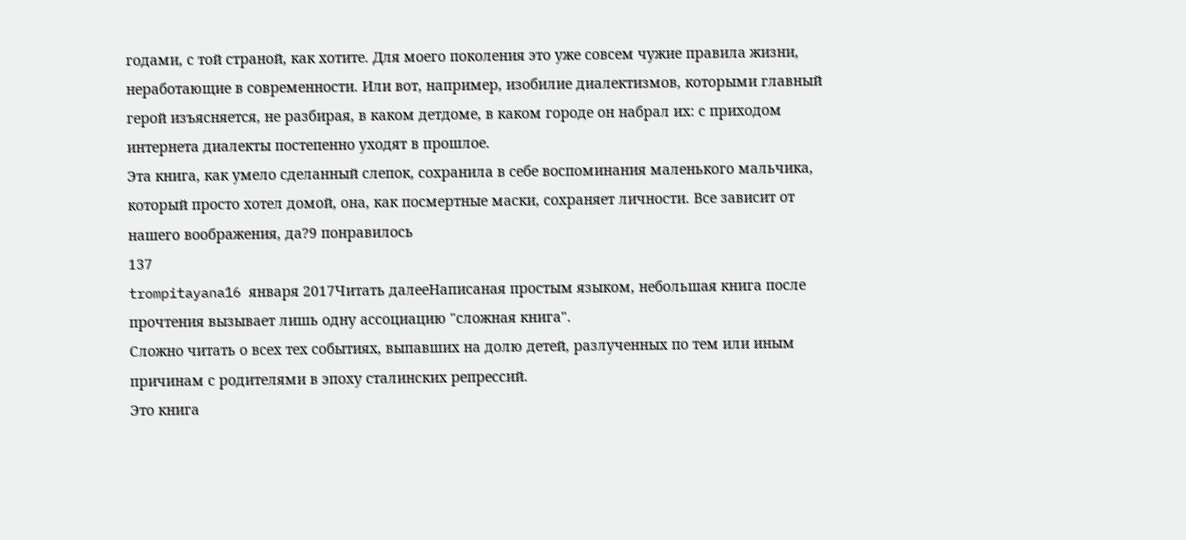годами, с той страной, как хотите. Для моего поколения это уже совсем чужие правила жизни, неработающие в современности. Или вот, например, изобилие диалектизмов, которыми главный герой изъясняется, не разбирая, в каком детдоме, в каком городе он набрал их: с приходом интернета диалекты постепенно уходят в прошлое.
Эта книга, как умело сделанный слепок, сохранила в себе воспоминания маленького мальчика, который просто хотел домой, она, как посмертные маски, сохраняет личности. Все зависит от нашего воображения, да?9 понравилось
137
trompitayana16 января 2017Читать далееНаписаная простым языком, небольшая книга после прочтения вызывает лишь одну ассоциацию "сложная книга".
Сложно читать о всех тех событиях, выпавших на долю детей, разлученных по тем или иным причинам с родителями в эпоху сталинских репрессий.
Это книга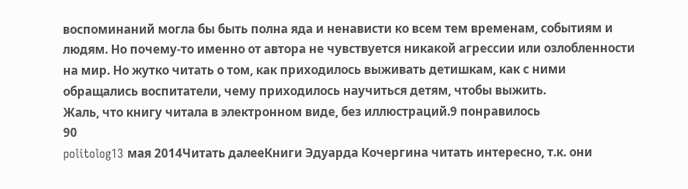воспоминаний могла бы быть полна яда и ненависти ко всем тем временам, событиям и людям. Но почему-то именно от автора не чувствуется никакой агрессии или озлобленности на мир. Но жутко читать о том, как приходилось выживать детишкам, как с ними обращались воспитатели, чему приходилось научиться детям, чтобы выжить.
Жаль, что книгу читала в электронном виде, без иллюстраций.9 понравилось
90
politolog13 мая 2014Читать далееКниги Эдуарда Кочергина читать интересно, т.к. они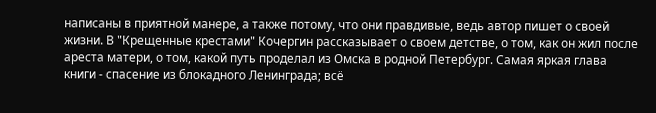написаны в приятной манере, а также потому, что они правдивые, ведь автор пишет о своей жизни. В "Крещенные крестами" Кочергин рассказывает о своем детстве, о том, как он жил после ареста матери, о том, какой путь проделал из Омска в родной Петербург. Самая яркая глава книги - спасение из блокадного Ленинграда; всё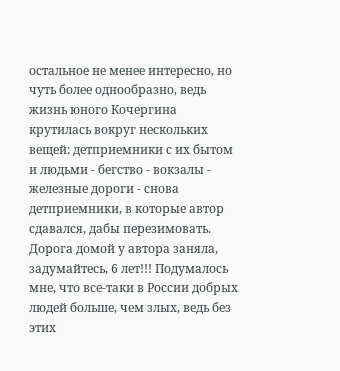остальное не менее интересно, но чуть более однообразно, ведь жизнь юного Кочергина крутилась вокруг нескольких вещей: детприемники с их бытом и людьми - бегство - вокзалы - железные дороги - снова детприемники, в которые автор сдавался, дабы перезимовать. Дорога домой у автора заняла, задумайтесь, 6 лет!!! Подумалось мне, что все-таки в России добрых людей больше, чем злых, ведь без этих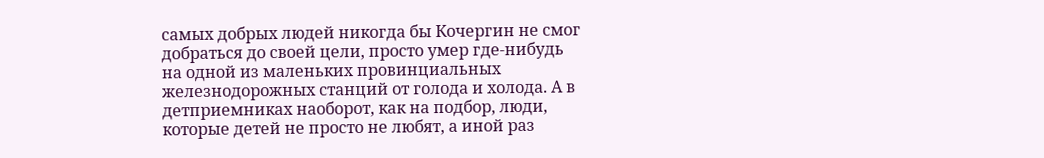самых добрых людей никогда бы Кочергин не смог добраться до своей цели, просто умер где-нибудь на одной из маленьких провинциальных железнодорожных станций от голода и холода. А в детприемниках наоборот, как на подбор, люди, которые детей не просто не любят, а иной раз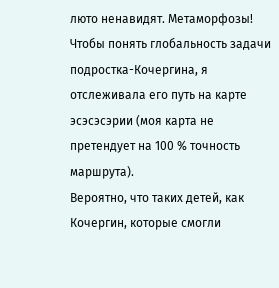люто ненавидят. Метаморфозы!
Чтобы понять глобальность задачи подростка-Кочергина, я отслеживала его путь на карте эсэсэсэрии (моя карта не претендует на 100 % точность маршрута).
Вероятно, что таких детей, как Кочергин, которые смогли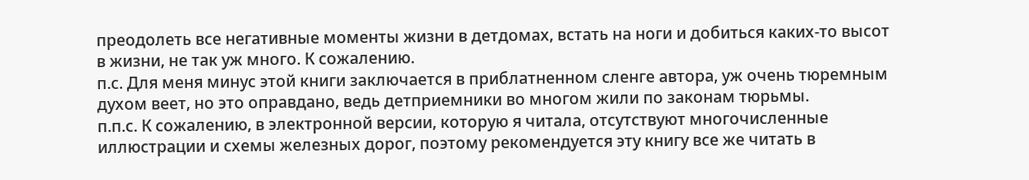преодолеть все негативные моменты жизни в детдомах, встать на ноги и добиться каких-то высот в жизни, не так уж много. К сожалению.
п.с. Для меня минус этой книги заключается в приблатненном сленге автора, уж очень тюремным духом веет, но это оправдано, ведь детприемники во многом жили по законам тюрьмы.
п.п.с. К сожалению, в электронной версии, которую я читала, отсутствуют многочисленные иллюстрации и схемы железных дорог, поэтому рекомендуется эту книгу все же читать в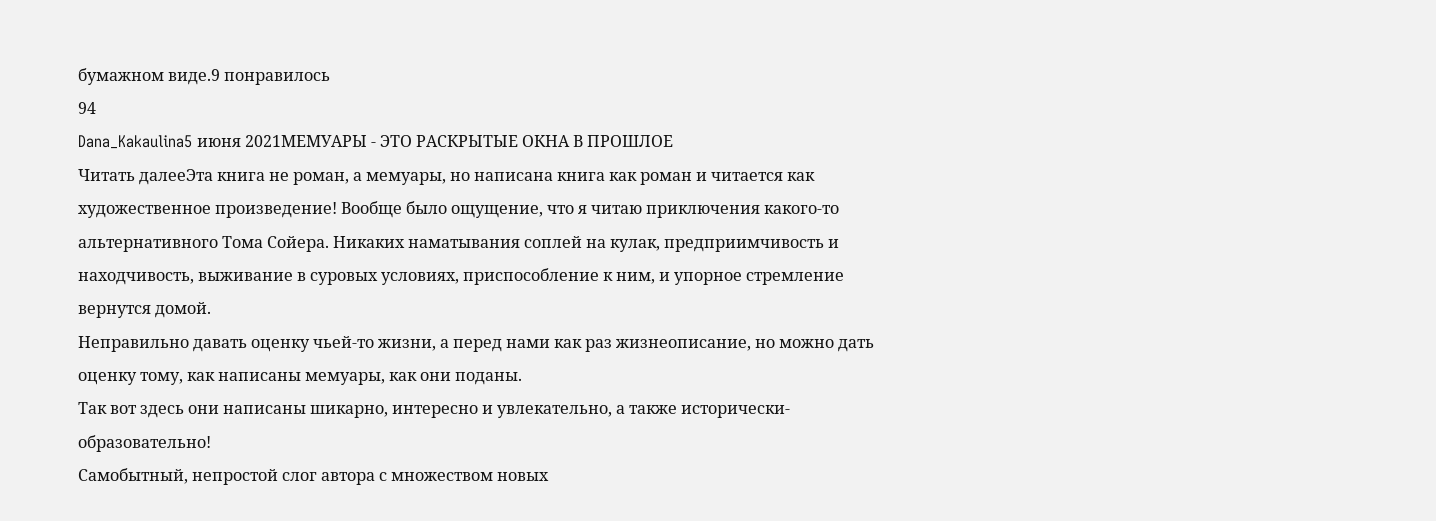бумажном виде.9 понравилось
94
Dana_Kakaulina5 июня 2021МЕМУАРЫ - ЭТО РАСКРЫТЫЕ ОКНА В ПРОШЛОЕ
Читать далееЭта книга не роман, а мемуары, но написана книга как роман и читается как художественное произведение! Вообще было ощущение, что я читаю приключения какого-то альтернативного Тома Сойера. Никаких наматывания соплей на кулак, предприимчивость и находчивость, выживание в суровых условиях, приспособление к ним, и упорное стремление вернутся домой.
Неправильно давать оценку чьей-то жизни, а перед нами как раз жизнеописание, но можно дать оценку тому, как написаны мемуары, как они поданы.
Так вот здесь они написаны шикарно, интересно и увлекательно, а также исторически-образовательно!
Самобытный, непростой слог автора с множеством новых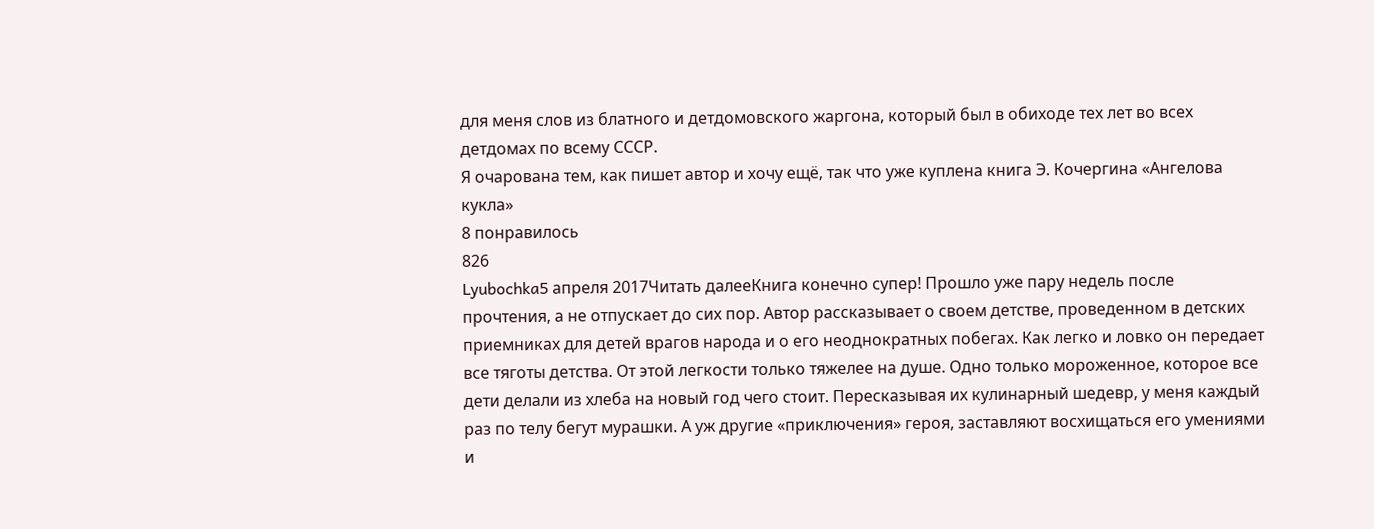для меня слов из блатного и детдомовского жаргона, который был в обиходе тех лет во всех детдомах по всему СССР.
Я очарована тем, как пишет автор и хочу ещё, так что уже куплена книга Э. Кочергина «Ангелова кукла»
8 понравилось
826
Lyubochka5 апреля 2017Читать далееКнига конечно супер! Прошло уже пару недель после прочтения, а не отпускает до сих пор. Автор рассказывает о своем детстве, проведенном в детских приемниках для детей врагов народа и о его неоднократных побегах. Как легко и ловко он передает все тяготы детства. От этой легкости только тяжелее на душе. Одно только мороженное, которое все дети делали из хлеба на новый год чего стоит. Пересказывая их кулинарный шедевр, у меня каждый раз по телу бегут мурашки. А уж другие «приключения» героя, заставляют восхищаться его умениями и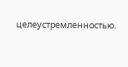целеустремленностью.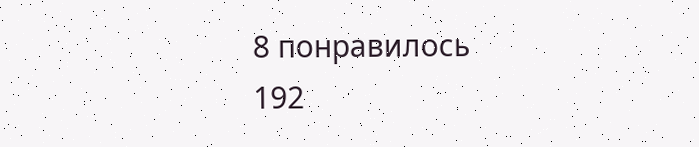8 понравилось
192